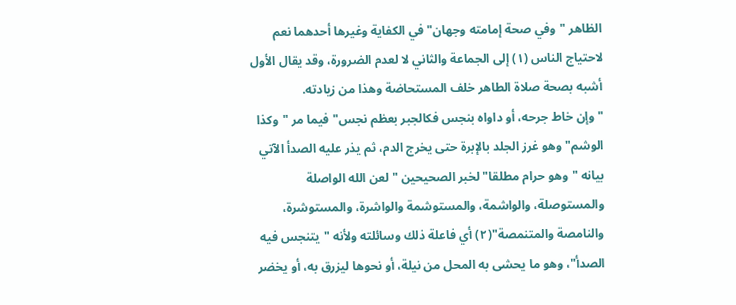الظاهر "وفي صحة إمامته وجهان" في الكفاية وغيرها أحدهما نعم لاحتياج الناس (١) إلى الجماعة والثاني لا لعدم الضرورة، وقد يقال الأول أشبه بصحة صلاة الطاهر خلف المستحاضة وهذا من زيادته.
"وإن خاط جرحه، أو داواه بنجس فكالجبر بعظم نجس" فيما مر "وكذا الوشم" وهو غرز الجلد بالإبرة حتى يخرج الدم، ثم يذر عليه الصدأ الآتي بيانه "وهو حرام مطلقا" لخبر الصحيحين "لعن الله الواصلة والمستوصلة، والواشمة، والمستوشمة والواشرة، والمستوشرة، والنامصة والمتنمصة"(٢) أي فاعلة ذلك وسائلته ولأنه "يتنجس فيه الصدأ"، وهو ما يحشى به المحل من نيلة، أو نحوها ليزرق به، أو يخضر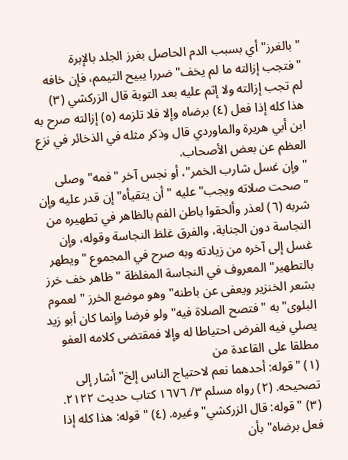"بالغرز" أي بسبب الدم الحاصل بغرز الجلد بالإبرة "فتجب إزالته ما لم يخف" ضررا يبيح التيمم، فإن خافه لم تجب إزالته ولا إثم عليه بعد التوبة قال الزركشي (٣) هذا كله إذا فعل (٤) برضاه وإلا فلا تلزمه (٥) إزالته صرح به ابن أبي هريرة والماوردي قال وذكر مثله في الذخائر في نزع العظم عن بعض الأصحاب.
"وإن غسل شارب الخمر"، أو نجس آخر "فمه" وصلى "صحت صلاته ويجب" عليه "أن يتقيأه" إن قدر عليه وإن شربه (٦) لعذر وألحقوا باطن الفم بالظاهر في تطهيره من النجاسة دون الجنابة، والفرق غلظ النجاسة وقوله، وإن غسل إلى آخره من زيادته وبه صرح في المجموع "ويطهر بالتطهير" المعروف في النجاسة المغلظة "ظاهر خف خرز بشعر الخنزير ويعفى عن باطنه" وهو موضع الخرز "لعموم البلوى" به "فتصح الصلاة فيه" ولو فرضا وإنما كان أبو زيد يصلي فيه الفرض احتياطا له وإلا فمقتضى كلامه العفو مطلقا على القاعدة من
(١) "قوله: أحدهما نعم لاحتياج الناس إلخ" أشار إلى تصحيحه. (٢) رواه مسلم ٣/ ١٦٧٦ كتاب حديث ٢١٢٢. (٣) "قوله: قال الزركشي" وغيره. (٤) "قوله: هذا كله إذا فعل برضاه" بأن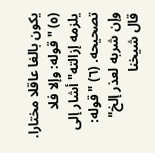يكون بالغا عاقلا مختارا. (٥) "قوله: وإلا فلا يلزمه إزالته" أشار إلى تصحيحه. (٦) "قوله: وإن شربه لعذر إلخ" قال شيخنا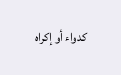كدواء أو إكراه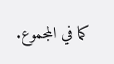كما في المجموع.